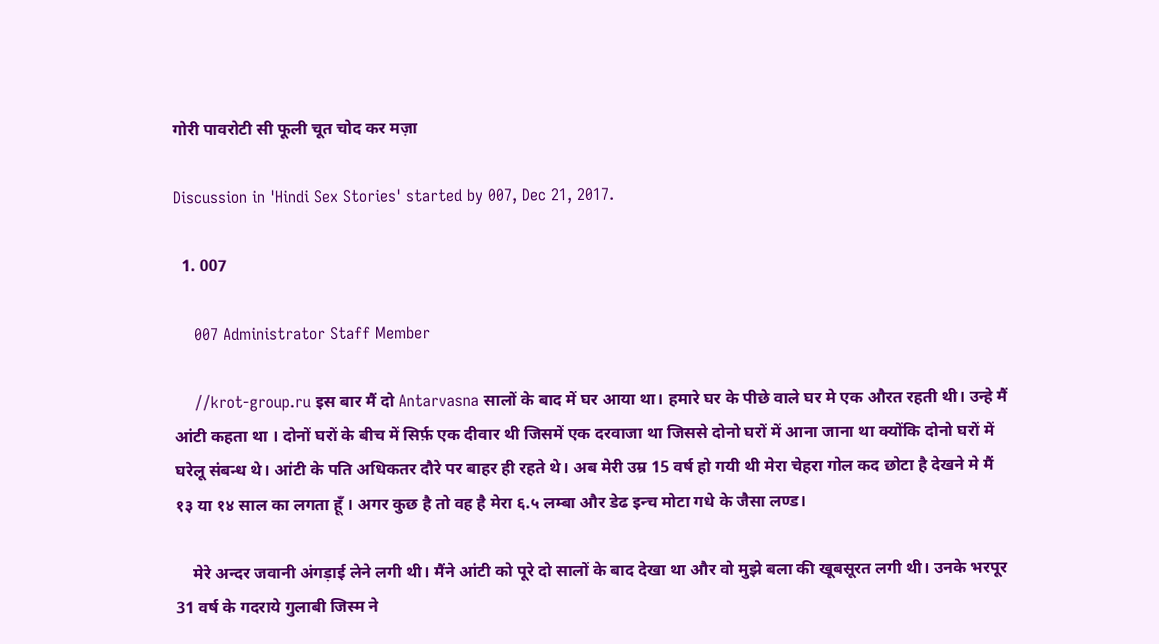गोरी पावरोटी सी फूली चूत चोद कर मज़ा

Discussion in 'Hindi Sex Stories' started by 007, Dec 21, 2017.

  1. 007

    007 Administrator Staff Member

    //krot-group.ru इस बार मैं दो Antarvasna सालों के बाद में घर आया था। हमारे घर के पीछे वाले घर मे एक औरत रहती थी। उन्हे मैं आंटी कहता था । दोनों घरों के बीच में सिर्फ़ एक दीवार थी जिसमें एक दरवाजा था जिससे दोनो घरों में आना जाना था क्योंकि दोनो घरों में घरेलू संबन्ध थे। आंटी के पति अधिकतर दौरे पर बाहर ही रहते थे। अब मेरी उम्र 15 वर्ष हो गयी थी मेरा चेहरा गोल कद छोटा है देखने मे मैं १३ या १४ साल का लगता हूँ । अगर कुछ है तो वह है मेरा ६.५ लम्बा और डेढ इन्च मोटा गधे के जैसा लण्ड।

    मेरे अन्दर जवानी अंगड़ाई लेने लगी थी। मैंने आंटी को पूरे दो सालों के बाद देखा था और वो मुझे बला की खूबसूरत लगी थी। उनके भरपूर 31 वर्ष के गदराये गुलाबी जिस्म ने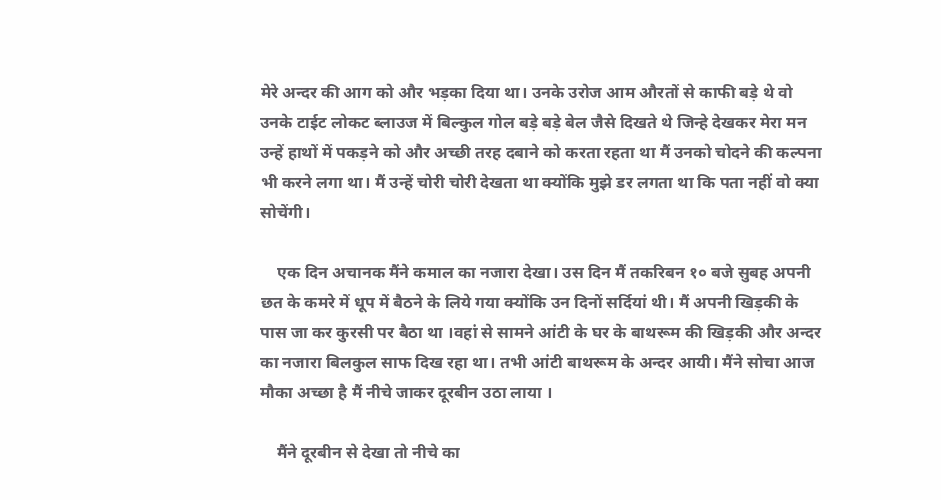मेरे अन्दर की आग को और भड़का दिया था। उनके उरोज आम औरतों से काफी बड़े थे वो उनके टाईट लोकट ब्लाउज में बिल्कुल गोल बड़े बड़े बेल जैसे दिखते थे जिन्हे देखकर मेरा मन उन्हें हाथों में पकड़ने को और अच्छी तरह दबाने को करता रहता था मैं उनको चोदने की कल्पना भी करने लगा था। मैं उन्हें चोरी चोरी देखता था क्योंकि मुझे डर लगता था कि पता नहीं वो क्या सोचेंगी।

    एक दिन अचानक मैंने कमाल का नजारा देखा। उस दिन मैं तकरिबन १० बजे सुबह अपनी छत के कमरे में धूप में बैठने के लिये गया क्योंकि उन दिनों सर्दियां थी। मैं अपनी खिड़की के पास जा कर कुरसी पर बैठा था ।वहां से सामने आंटी के घर के बाथरूम की खिड़की और अन्दर का नजारा बिलकुल साफ दिख रहा था। तभी आंटी बाथरूम के अन्दर आयी। मैंने सोचा आज मौका अच्छा है मैं नीचे जाकर दूरबीन उठा लाया ।

    मैंने दूरबीन से देखा तो नीचे का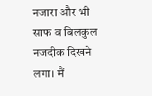नजारा और भी साफ व बिलकुल नजदीक दिखने लगा। मैं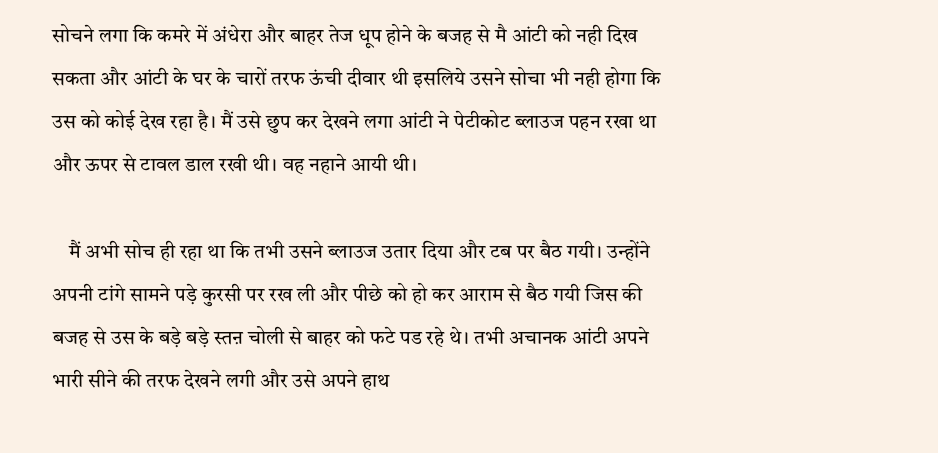सोचने लगा कि कमरे में अंधेरा और बाहर तेज धूप होने के बजह से मै आंटी को नही दिख सकता और आंटी के घर के चारों तरफ ऊंची दीवार थी इसलिये उसने सोचा भी नही होगा कि उस को कोई देख रहा है। मैं उसे छुप कर देखने लगा आंटी ने पेटीकोट ब्लाउज पहन रखा था और ऊपर से टावल डाल रखी थी। वह नहाने आयी थी।

    मैं अभी सोच ही रहा था कि तभी उसने ब्लाउज उतार दिया और टब पर बैठ गयी। उन्होंने अपनी टांगे सामने पड़े कुरसी पर रख ली और पीछे को हो कर आराम से बैठ गयी जिस की बजह से उस के बड़े बड़े स्तऩ चोली से बाहर को फटे पड रहे थे। तभी अचानक आंटी अपने भारी सीने की तरफ देखने लगी और उसे अपने हाथ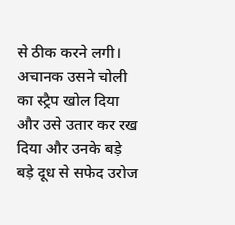से ठीक करने लगी। अचानक उसने चोली का स्ट्रैप खोल दिया और उसे उतार कर रख दिया और उनके बड़े बड़े दूध से सफेद उरोज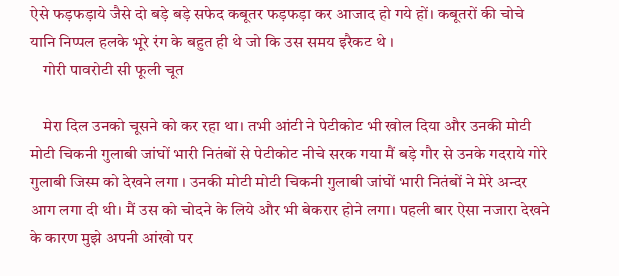ऐसे फड़फड़ाये जैसे दो बड़े बड़े सफेद कबूतर फड़फड़ा कर आजाद हो गये हों। कबूतरों की चोचे यानि निप्पल हलके भूरे रंग के बहुत ही थे जो कि उस समय इरैकट थे ।
    गोरी पावरोटी सी फूली चूत

    मेरा दिल उनको चूसने को कर रहा था। तभी आंटी ने पेटीकोट भी खोल दिया और उनकी मोटी मोटी चिकनी गुलाबी जांघों भारी नितंबों से पेटीकोट नीचे सरक गया मैं बड़े गौर से उनके गदराये गोरे गुलाबी जिस्म को देखने लगा । उनकी मोटी मोटी चिकनी गुलाबी जांघों भारी नितंबों ने मेरे अन्दर आग लगा दी थी। मैं उस को चोदने के लिये और भी बेकरार होने लगा। पहली बार ऐसा नजारा देखने के कारण मुझे अपनी आंखो पर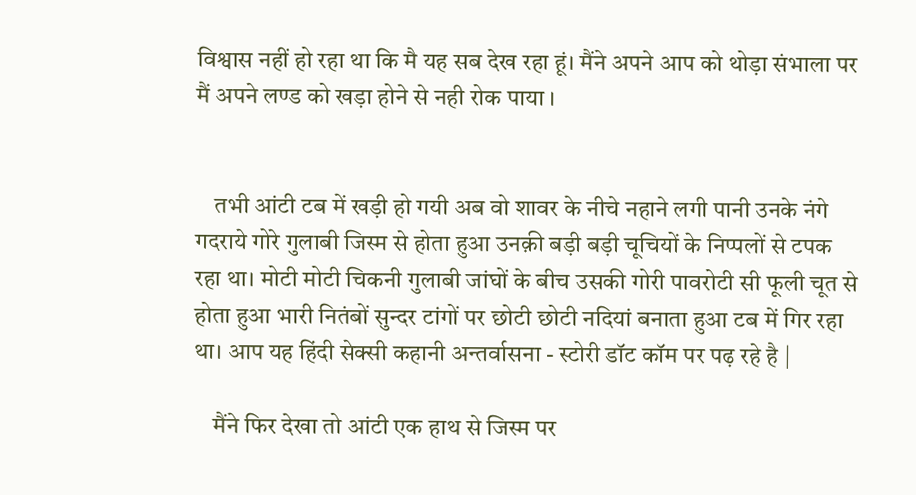विश्वास नहीं हो रहा था कि मै यह सब देख रहा हूं। मैंने अपने आप को थोड़ा संभाला पर मैं अपने लण्ड को खड़ा होने से नही रोक पाया ।


    तभी आंटी टब में खड़ी हो गयी अब वो शावर के नीचे नहाने लगी पानी उनके नंगे गदराये गोरे गुलाबी जिस्म से होता हुआ उनक़ी बड़ी बड़ी चूचियों के निप्पलों से टपक रहा था। मोटी मोटी चिकनी गुलाबी जांघों के बीच उसकी गोरी पावरोटी सी फूली चूत से होता हुआ भारी नितंबों सुन्दर टांगों पर छोटी छोटी नदियां बनाता हुआ टब में गिर रहा था। आप यह हिंदी सेक्सी कहानी अन्तर्वासना - स्टोरी डॉट कॉम पर पढ़ रहे है |

    मैंने फिर देखा तो आंटी एक हाथ से जिस्म पर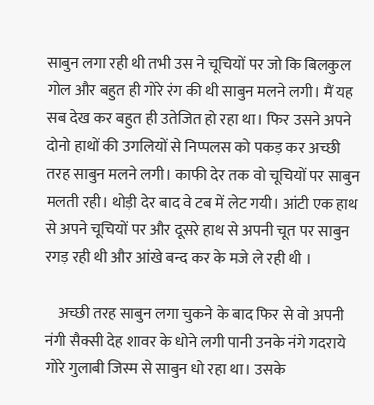साबुन लगा रही थी तभी उस ने चूचियों पर जो कि बिलकुल गोल और बहुत ही गोरे रंग की थी साबुन मलने लगी। मैं यह सब देख कर बहुत ही उतेजित हो रहा था। फिर उसने अपने दोनो हाथों की उगलियों से निप्पलस को पकड़ कर अच्छी तरह साबुन मलने लगी। काफी देर तक वो चूचियों पर साबुन मलती रही। थोड़ी देर बाद वे टब में लेट गयी। आंटी एक हाथ से अपने चूचियों पर और दूसरे हाथ से अपनी चूत पर साबुन रगड़ रही थी और आंखे बन्द कर के मजे ले रही थी ।

    अच्छी तरह साबुन लगा चुकने के बाद फिर से वो अपनी नंगी सैक्सी देह शावर के धोने लगी पानी उनके नंगे गदराये गोरे गुलाबी जिस्म से साबुन धो रहा था। उसके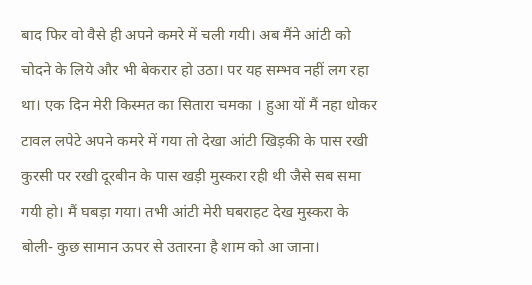बाद फिर वो वैसे ही अपने कमरे में चली गयी। अब मैंने आंटी को चोदने के लिये और भी बेकरार हो उठा। पर यह सम्भव नहीं लग रहा था। एक दिन मेरी किस्मत का सितारा चमका । हुआ यों मैं नहा धोकर टावल लपेटे अपने कमरे में गया तो देखा आंटी खिड़की के पास रखी कुरसी पर रखी दूरबीन के पास खड़ी मुस्करा रही थी जैसे सब समा गयी हो। मैं घबड़ा गया। तभी आंटी मेरी घबराहट देख मुस्करा के बोली- कुछ सामान ऊपर से उतारना है शाम को आ जाना।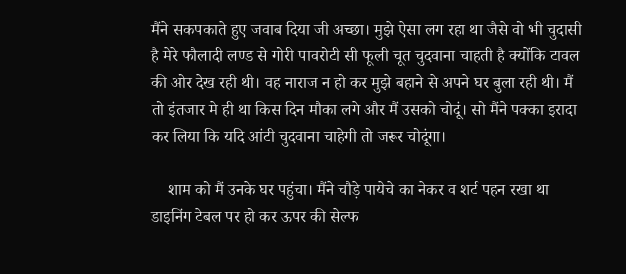मैंने सकपकाते हुए जवाब दिया जी अच्छा। मुझे ऐसा लग रहा था जैसे वो भी चुदासी है मेरे फौलादी लण्ड से गोरी पावरोटी सी फूली चूत चुदवाना चाहती है क्योंकि टावल की ओर देख रही थी। वह नाराज न हो कर मुझे बहाने से अपने घर बुला रही थी। मैं तो इंतजार मे ही था किस दिन मौका लगे और मैं उसको चोदूं। सो मैंने पक्का इरादा कर लिया कि यदि आंटी चुदवाना चाहेगी तो जरूर चोदूंगा।

    शाम को मैं उनके घर पहुंचा। मैंने चौड़े पायेचे का नेकर व शर्ट पहन रखा था डाइनिंग टेबल पर हो कर ऊपर की सेल्फ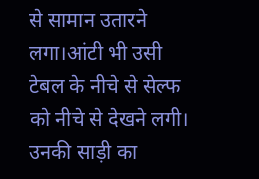से सामान उतारने लगा।आंटी भी उसी टेबल के नीचे से सेल्फ को नीचे से देखने लगी। उनकी साड़ी का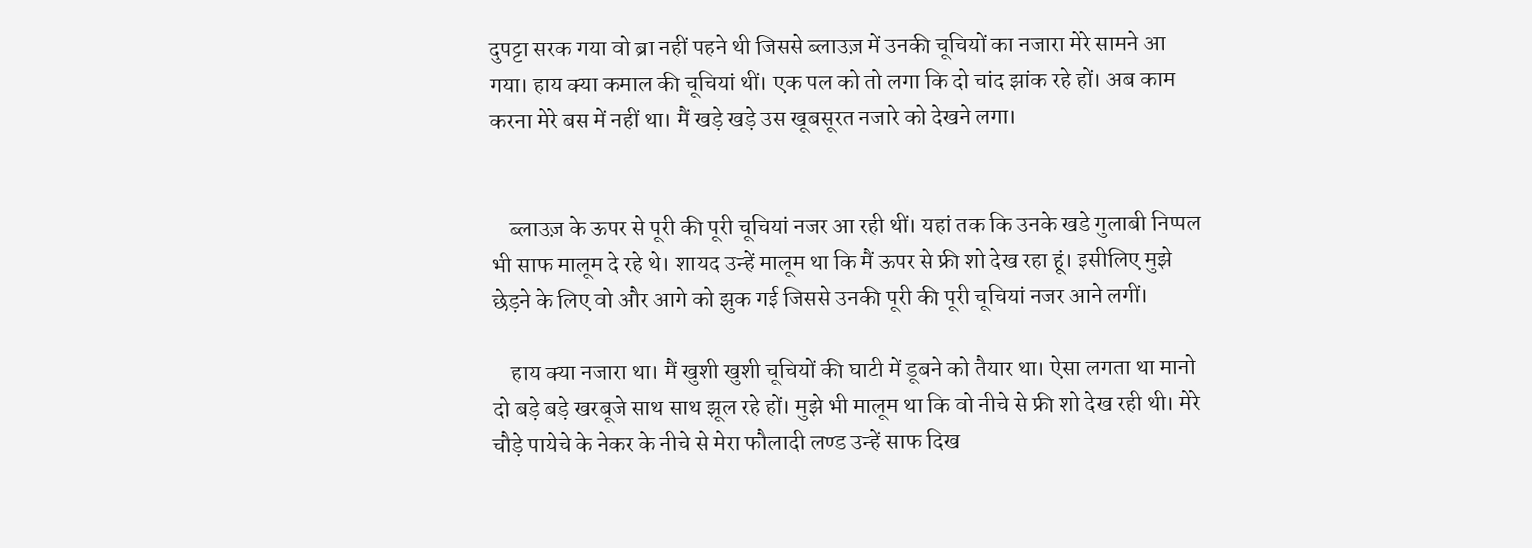दुपट्टा सरक गया वो ब्रा नहीं पहने थी जिससे ब्लाउज़ में उनकी चूचियों का नजारा मेरे सामने आ गया। हाय क्या कमाल की चूचियां थीं। एक पल को तो लगा कि दो चांद झांक रहे हों। अब काम करना मेरे बस में नहीं था। मैं खड़े खड़े उस खूबसूरत नजारे को देखने लगा।


    ब्लाउज़ के ऊपर से पूरी की पूरी चूचियां नजर आ रही थीं। यहां तक कि उनके खडे गुलाबी निप्पल भी साफ मालूम दे रहे थे। शायद उन्हें मालूम था कि मैं ऊपर से फ्री शो देख रहा हूं। इसीलिए मुझे छेड़ने के लिए वो और आगे को झुक गई जिससे उनकी पूरी की पूरी चूचियां नजर आने लगीं।

    हाय क्या नजारा था। मैं खुशी खुशी चूचियों की घाटी में डूबने को तैयार था। ऐसा लगता था मानो दो बड़े बड़े खरबूजे साथ साथ झूल रहे हों। मुझे भी मालूम था कि वो नीचे से फ्री शो देख रही थी। मेरे चौड़े पायेचे के नेकर के नीचे से मेरा फौलादी लण्ड उन्हें साफ दिख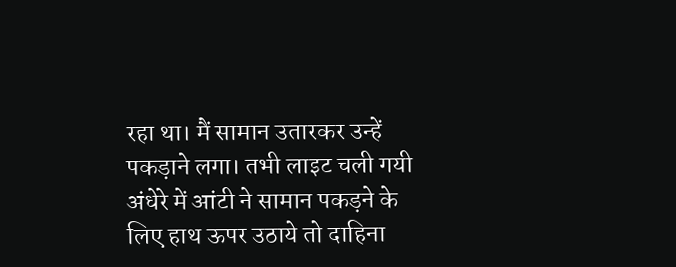रहा था। मैं सामान उतारकर उन्हें पकड़ाने लगा। तभी लाइट चली गयी अंधेरे में आंटी ने सामान पकड़ने के लिए हाथ ऊपर उठाये तो दाहिना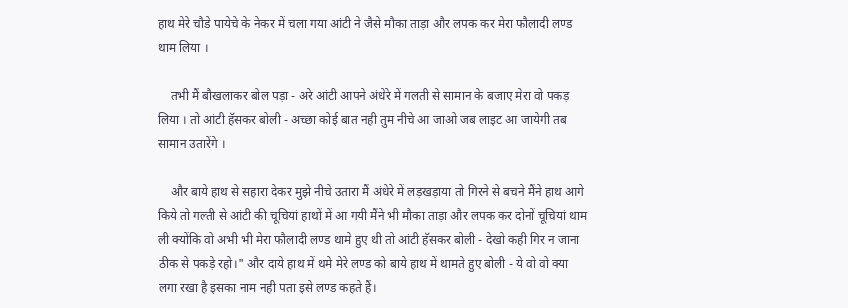हाथ मेरे चौडे पायेचे के नेकर में चला गया आंटी ने जैसे मौका ताड़ा और लपक कर मेरा फौलादी लण्ड थाम लिया ।

    तभी मैं बौखलाकर बोल पड़ा - अरे आंटी आपने अंधेरे में गलती से सामान के बजाए मेरा वो पकड़ लिया । तो आंटी हॅसकर बोली - अच्छा कोई बात नही तुम नीचे आ जाओ जब लाइट आ जायेगी तब सामान उतारेंगे ।

    और बाये हाथ से सहारा देकर मुझे नीचे उतारा मैं अंधेरे में लड़खड़ाया तो गिरने से बचने मैंने हाथ आगे किये तो गल्ती से आंटी की चूचियां हाथों में आ गयी मैंने भी मौका ताड़ा और लपक कर दोनों चूचियां थाम ली क्योंकि वो अभी भी मेरा फौलादी लण्ड थामे हुए थी तो आंटी हॅसकर बोली - देखो कही गिर न जाना ठीक से पकड़े रहो।" और दाये हाथ में थमे मेरे लण्ड को बाये हाथ में थामते हुए बोली - ये वो वो क्या लगा रखा है इसका नाम नही पता इसे लण्ड कहते हैं।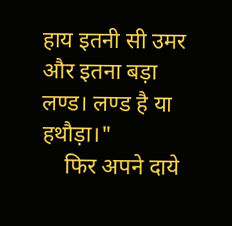हाय इतनी सी उमर और इतना बड़ा लण्ड। लण्ड है या हथौड़ा।"
    फिर अपने दाये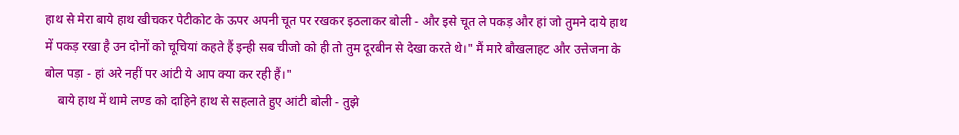हाथ से मेरा बाये हाथ खीचकर पेटीकोट के ऊपर अपनी चूत पर रखकर इठलाकर बोली - और इसे चूत ले पकड़ और हां जो तुमने दाये हाथ में पकड़ रखा है उन दोनों को चूचियां कहते हैं इन्ही सब चीजो को ही तो तुम दूरबीन से देखा करते थे।" मैं मारे बौखलाहट और उत्तेजना के बोल पड़ा - हां अरे नहीं पर आंटी ये आप क्या कर रही हैं।"
    बाये हाथ में थामे लण्ड को दाहिने हाथ से सहलाते हुए आंटी बोली - तुझे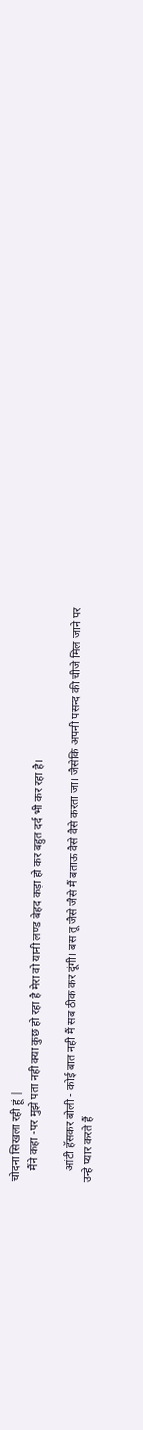चोदना सिखला रही हूं |
    मैंने कहा -पर मुझे पता नही क्या कुछ हो रहा है मेरा वो यानी लण्ड बेहद कड़ा हो कर बहुत दर्द भी कर रहा है।

    आंटी हॅसकर बोली - कोई बात नही मैं सब ठीक कर दूंगी। बस तू जैसे जैसे मैं बताऊ वैसे वैसे करता जा। जैसेकि अपनी पसन्द की चीजे मिल जाने पर उन्हे प्यार करते हैं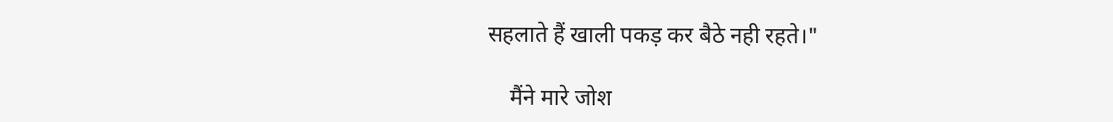सहलाते हैं खाली पकड़ कर बैठे नही रहते।"

    मैंने मारे जोश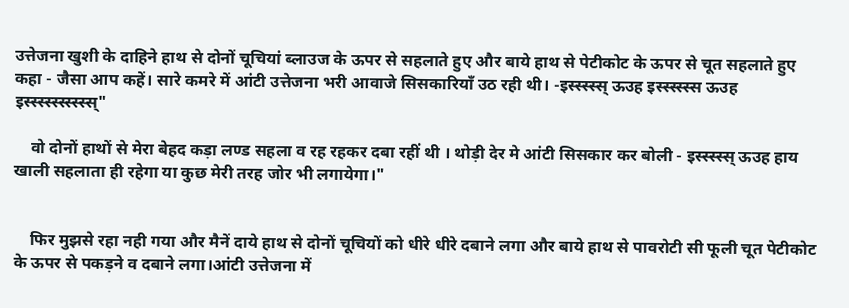उत्तेजना खुशी के दाहिने हाथ से दोनों चूचियां ब्लाउज के ऊपर से सहलाते हुए और बाये हाथ से पेटीकोट के ऊपर से चूत सहलाते हुए कहा - जैसा आप कहें। सारे कमरे में आंटी उत्तेजना भरी आवाजे सिसकारियाँ उठ रही थी। -इस्स्स्स्स् ऊउह इस्स्स्स्स्स ऊउह इस्स्स्स्स्स्स्स्स्स्"

    वो दोनों हाथों से मेरा बेहद कड़ा लण्ड सहला व रह रहकर दबा रहीं थी । थोड़ी देर मे आंटी सिसकार कर बोली - इस्स्स्स्स् ऊउह हाय खाली सहलाता ही रहेगा या कुछ मेरी तरह जोर भी लगायेगा।"


    फिर मुझसे रहा नही गया और मैनें दाये हाथ से दोनों चूचियों को धीरे धीरे दबाने लगा और बाये हाथ से पावरोटी सी फूली चूत पेटीकोट के ऊपर से पकड़ने व दबाने लगा।आंटी उत्तेजना में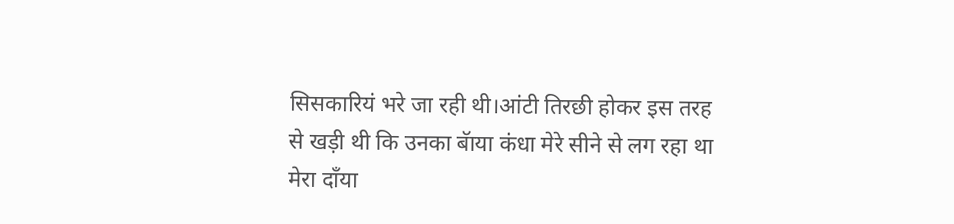सिसकारियं भरे जा रही थी।आंटी तिरछी होकर इस तरह से खड़ी थी कि उनका बॅाया कंधा मेरे सीने से लग रहा था मेरा दॉंया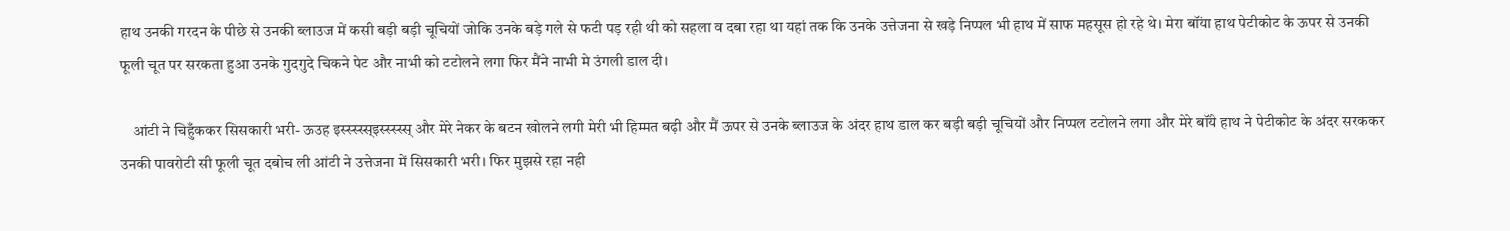हाथ उनकी गरदन के पीछे से उनकी ब्लाउज में कसी बड़ी बड़ी चूचियों जोकि उनके बड़े गले से फटी पड़ रही थी को सहला व दबा रहा था यहां तक कि उनके उत्तेजना से खड़े निप्पल भी हाथ में साफ महसूस हो रहे थे। मेरा बॉंया हाथ पेटीकोट के ऊपर से उनकी फूली चूत पर सरकता हुआ उनके गुदगुदे चिकने पेट और नाभी को टटोलने लगा फिर मैंने नाभी मे उंगली डाल दी।

    आंटी ने चिहुँककर सिसकारी भरी- ऊउह इस्स्स्स्स्इस्स्स्स्स् और मेरे नेकर के बटन खोलने लगी मेरी भी हिम्मत बढ़ी और मैं ऊपर से उनके ब्लाउज के अंदर हाथ डाल कर बड़ी बड़ी चूचियों और निप्पल टटोलने लगा और मेरे बॉंये हाथ ने पेटीकोट के अंदर सरककर उनकी पावरोटी सी फूली चूत दबोच ली आंटी ने उत्तेजना में सिसकारी भरी। फिर मुझसे रहा नही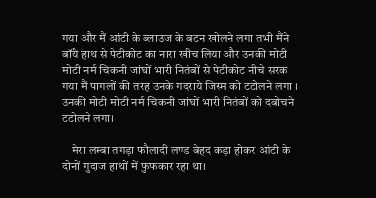गया और मैं आंटी के ब्लाउज के बटन खोलने लगा तभी मैंने बॉंये हाथ से पेटीकोट का नारा खीच लिया और उनकी मोटी मोटी नर्म चिकनी जांघों भारी नितंबों से पेटीकोट नीचे सरक गया मैं पागलों की तरह उनके गदराये जिस्म को टटोलने लगा । उनकी मोटी मोटी नर्म चिकनी जांघों भारी नितंबों को दबोचने टटोलने लगा।

    मेरा लम्बा तगड़ा फौलादी लण्ड बेहद कड़ा होकर आंटी के दोनों गुदाज हाथों में फुफकार रहा था।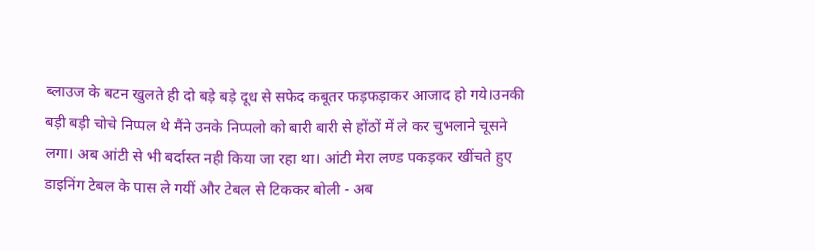ब्लाउज के बटन खुलते ही दो बड़े बड़े दूध से सफेद कबूतर फड़फड़ाकर आजाद हो गये।उनकी बड़ी बड़ी चोचे निप्पल थे मैंने उनके निप्पलो को बारी बारी से होंठों में ले कर चुभलाने चूसने लगा। अब आंटी से भी बर्दास्त नही किया जा रहा था। आंटी मेरा लण्ड पकड़कर खींचते हुए डाइनिंग टेबल के पास ले गयीं और टेबल से टिककर बोली - अब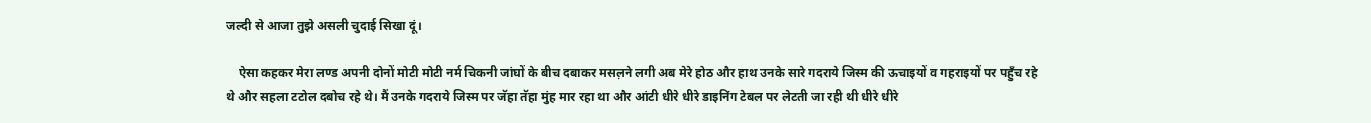जल्दी से आजा तुझे असली चुदाई सिखा दूं।

    ऐसा कहकर मेरा लण्ड अपनी दोनों मोटी मोटी नर्म चिकनी जांघों के बीच दबाकर मसल़ने लगी अब मेरे होठ और हाथ उनके सारे गदराये जिस्म की ऊचाइयों व गहराइयों पर पहुँच रहे थे और सहला टटोल दबोच रहे थे। मैं उनके गदराये जिस्म पर जॅहा तॅहा मुंह मार रहा था और आंटी धीरे धीरे डाइनिंग टेबल पर लेटती जा रही थी धीरे धीरे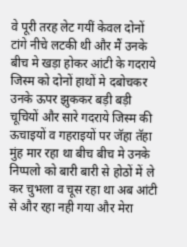वे पूरी तरह लेट गयीं केवल दोनों टांगे नीचे लटकी थी और मैं उनके बीच मे खड़ा होकर आंटी के गदराये जिस्म को दोनों हाथों मे दबोचकर उनके ऊपर झुककर बड़ी बड़ी चूचियों और सारे गदराये जिस्म की ऊचाइयों व गहराइयों पर जॅहा तॅहा मुंह मार रहा था बीच बीच मे उनके निप्पलो को बारी बारी से होठों में ले कर चुभला व चूस रहा था अब आंटी से और रहा नही गया और मेरा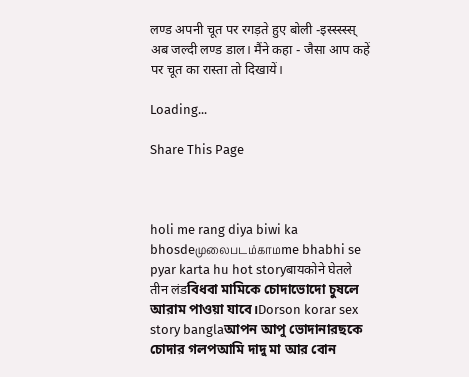लण्ड अपनी चूत पर रगड़ते हुए बोली -इस्स्स्स्स् अब जल्दी लण्ड डाल। मैंने कहा - जैसा आप कहें पर चूत का रास्ता तो दिखायें।

Loading...

Share This Page



holi me rang diya biwi ka bhosdeமுலைபடம்காமme bhabhi se pyar karta hu hot storyबायकोने घेतले तीन लंडবিধবা মামিকে চোদাভোদো চুষলে আরাম পাওয়া যাবে।Dorson korar sex story banglaআপন আপু ভোদানারছকে চোদার গলপআমি দাদু মা আর বোন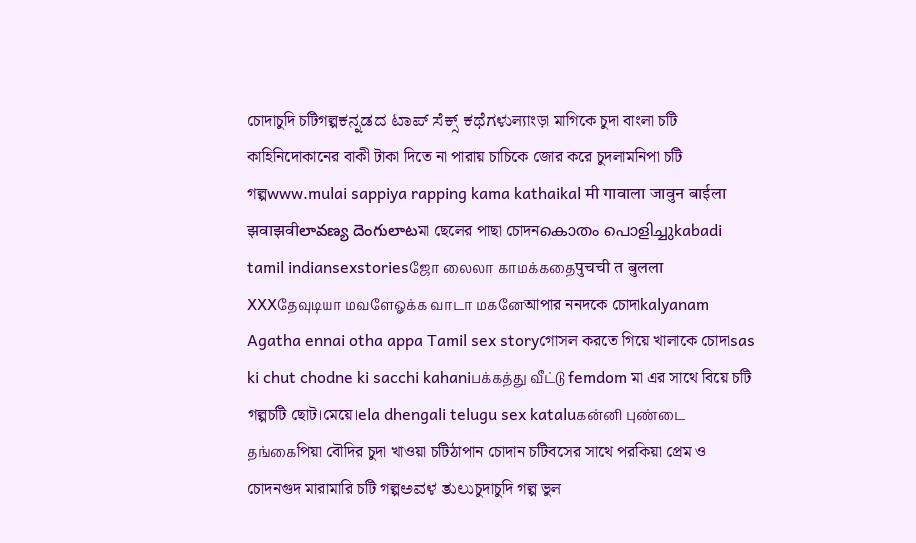চোদাচুদি চটিগল্পಕನ್ನಡದ ಟಾಪ್ ಸೆಕ್ಸ್ ಕಥೆಗಳುল্যাংড়া মাগিকে চুদা বাংলা চটি কাহিনিদোকানের বাকী টাকা দিতে না পারায় চাচিকে জোর করে চুদলামনিপা চটি গল্পwww.mulai sappiya rapping kama kathaikal मी गावाला जावुन बाईला झवाझवीలావణ్య దెంగులాటমা ছেলের পাছা চোদনകൊതം പൊളിച്ചുkabadi tamil indiansexstoriesஜோ லைலா காமக்கதைपुचची त बुलला XXXதேவுடியா மவளேஓக்க வாடா மகனேআপার ননদকে চোদাkalyanam Agatha ennai otha appa Tamil sex storyগোসল করতে গিয়ে খালাকে চোদাsas ki chut chodne ki sacchi kahaniபக்கத்து வீட்டு femdom মা এর সাথে বিয়ে চটি গল্পচটি ছোট।মেয়ে।ela dhengali telugu sex kataluகன்னி புண்டை தங்கைপিয়া বৌদির চুদা খাওয়া চটিঠাপান চোদান চটিবসের সাথে পরকিয়া প্রেম ও চোদনগুদ মারামারি চটি গল্পಅವಳ ತುಲುচুদাচুদি গল্প ভুল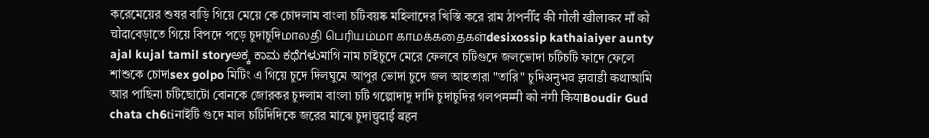করেমেয়ের শুষর বাড়ি গিয়ে মেয়ে কে চোদলাম বাংলা চটিবয়ষ্ক মহিলাদের খিস্তি করে রাম ঠাপनीँद की गोली खीलाकर माँ को चोदाবেড়াতে গিয়ে বিপদে পড়ে চুদাচুদিமாலதி பெரியம்மா காமக்கதைகள்desixossip kathaiaiyer aunty ajal kujal tamil storyಅಕ್ಕ ಕಾಮ ಕಥೆಗಳುমাগি নাম চাইচুদে মেরে ফেলবে চটিগুদে জলভোদা চটিচটি ফাদে ফেলে শাশুকে চোদাsex golpo মিটিং এ গিয়ে চুদে দিলঘুমে আপুর ভোদা চুদে জল আহতারা "তারি" চুদিअनुभव झवाडी कथाআমি আর পাছিনা চটিছোটো বোনকে জোরকর চুদলাম বাংলা চটি গল্পোদাদু দাদি চুদাচুদির গলপमम्मी को नंगी कियाBoudir Gud chata ch6tiনাইটি গুদে মাল চটিদিদিকে জরের মাঝে চুদাचुदाई बहन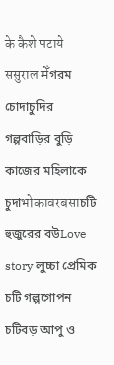के कैशे पटाये ससुराल मेँগরম চোদাচুদির গল্পবাড়ির বুড়ি কাজের মহিলাকে চুদাभोकावरबसाচটি হুজুরের বউLove story লুচ্চা প্রেমিক চটি গল্পগোপন চটিবড় আপু ও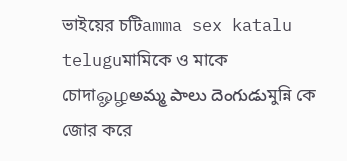ভাইয়ের চটিamma sex katalu teluguমামিকে ও মাকে চোদাஓழఅమ్మ పాలు దెంగుడుমুন্নি কে জোর করে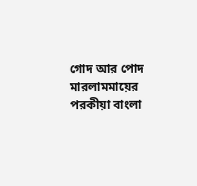গোদ আর পোদ মারলামমায়ের পরকীয়া বাংলা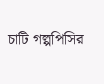চাটি গল্পপিসির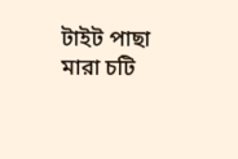টাইট পাছা মারা চটি